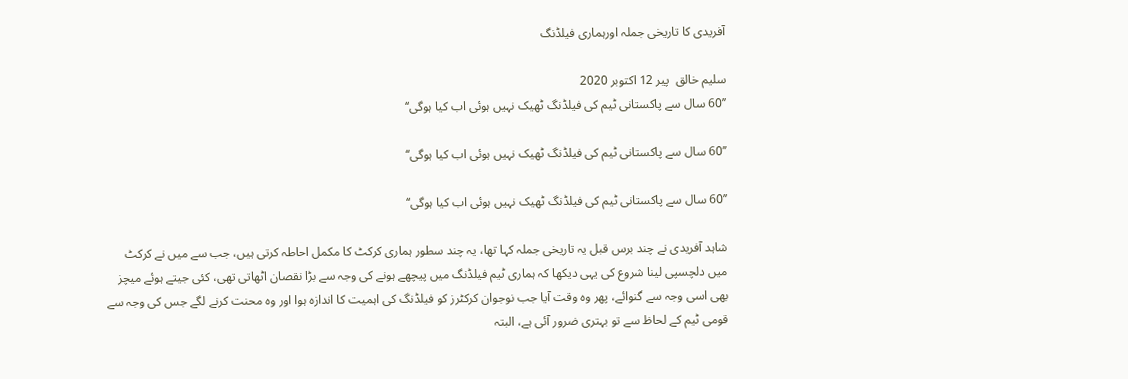آفریدی کا تاریخی جملہ اورہماری فیلڈنگ

سلیم خالق  پير 12 اکتوبر 2020
’’60 سال سے پاکستانی ٹیم کی فیلڈنگ ٹھیک نہیں ہوئی اب کیا ہوگی‘‘

’’60 سال سے پاکستانی ٹیم کی فیلڈنگ ٹھیک نہیں ہوئی اب کیا ہوگی‘‘

’’60 سال سے پاکستانی ٹیم کی فیلڈنگ ٹھیک نہیں ہوئی اب کیا ہوگی‘‘

شاہد آفریدی نے چند برس قبل یہ تاریخی جملہ کہا تھا، یہ چند سطور ہماری کرکٹ کا مکمل احاطہ کرتی ہیں، جب سے میں نے کرکٹ میں دلچسپی لینا شروع کی یہی دیکھا کہ ہماری ٹیم فیلڈنگ میں پیچھے ہونے کی وجہ سے بڑا نقصان اٹھاتی تھی، کئی جیتے ہوئے میچز بھی اسی وجہ سے گنوائے، پھر وہ وقت آیا جب نوجوان کرکٹرز کو فیلڈنگ کی اہمیت کا اندازہ ہوا اور وہ محنت کرنے لگے جس کی وجہ سے قومی ٹیم کے لحاظ سے تو بہتری ضرور آئی ہے، البتہ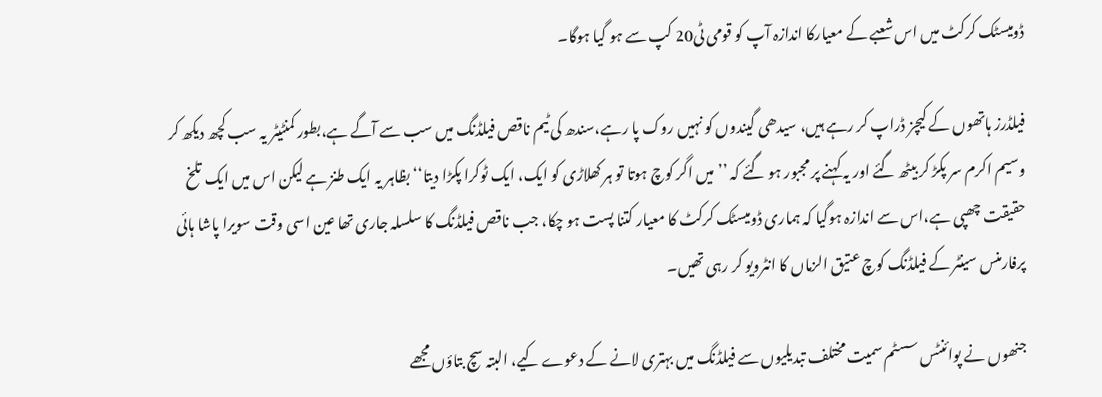ڈومیسٹک کرکٹ میں اس شعبے کے معیارکا اندازہ آپ کو قومی ٹی20 کپ سے ہو گیا ہوگا۔

فیلڈرز ہاتھوں کے کیچز ڈراپ کر رہے ہیں، سیدھی گیندوں کو نہیں روک پا رہے،سندھ کی ٹیم ناقص فیلڈنگ میں سب سے آگے ہے،بطور کمنٹیٹر یہ سب کچھ دیکھ کر وسیم اکرم سر پکڑ کر بیٹھ گئے اور یہ کہنے پر مجبور ہو گئے کہ ’’میں اگر کوچ ہوتا تو ہر کھلاڑی کو ایک، ایک ٹوکرا پکڑا دیتا‘‘ بظاہر یہ ایک طنز ہے لیکن اس میں ایک تلخ حقیقت چھپی ہے،اس سے اندازہ ہوگیا کہ ہماری ڈومیسٹک کرکٹ کا معیار کتنا پست ہو چکا، جب ناقص فیلڈنگ کا سلسلہ جاری تھا عین اسی وقت سویرا پاشا ہائی پرفارمنس سینٹر کے فیلڈنگ کوچ عتیق الزماں کا انٹرویو کر رہی تھیں۔

جنھوں نے پوائنٹس سسٹم سمیت مختلف تبدیلیوں سے فیلڈنگ میں بہتری لانے کے دعوے کیے، البتہ سچ بتاؤں مجھے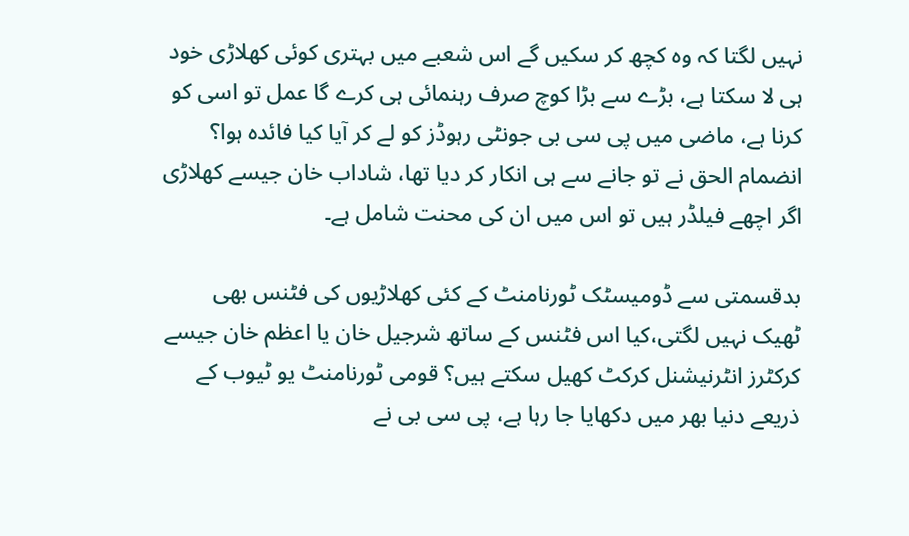نہیں لگتا کہ وہ کچھ کر سکیں گے اس شعبے میں بہتری کوئی کھلاڑی خود ہی لا سکتا ہے، بڑے سے بڑا کوچ صرف رہنمائی ہی کرے گا عمل تو اسی کو کرنا ہے، ماضی میں پی سی بی جونٹی رہوڈز کو لے کر آیا کیا فائدہ ہوا؟ انضمام الحق نے تو جانے سے ہی انکار کر دیا تھا، شاداب خان جیسے کھلاڑی اگر اچھے فیلڈر ہیں تو اس میں ان کی محنت شامل ہے۔

بدقسمتی سے ڈومیسٹک ٹورنامنٹ کے کئی کھلاڑیوں کی فٹنس بھی ٹھیک نہیں لگتی،کیا اس فٹنس کے ساتھ شرجیل خان یا اعظم خان جیسے کرکٹرز انٹرنیشنل کرکٹ کھیل سکتے ہیں؟ قومی ٹورنامنٹ یو ٹیوب کے ذریعے دنیا بھر میں دکھایا جا رہا ہے، پی سی بی نے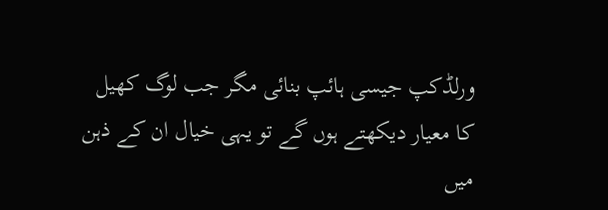ورلڈکپ جیسی ہائپ بنائی مگر جب لوگ کھیل کا معیار دیکھتے ہوں گے تو یہی خیال ان کے ذہن میں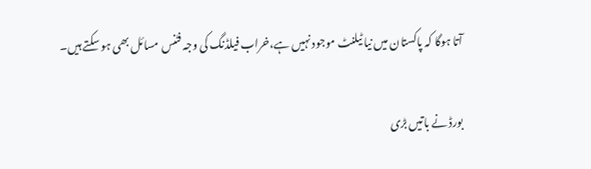آتا ہوگا کہ پاکستان میں نیا ٹیلنٹ موجود نہیں ہے،خراب فیلڈنگ کی وجہ فٹنس مسائل بھی ہو سکتے ہیں۔

بورڈ نے باتیں بڑی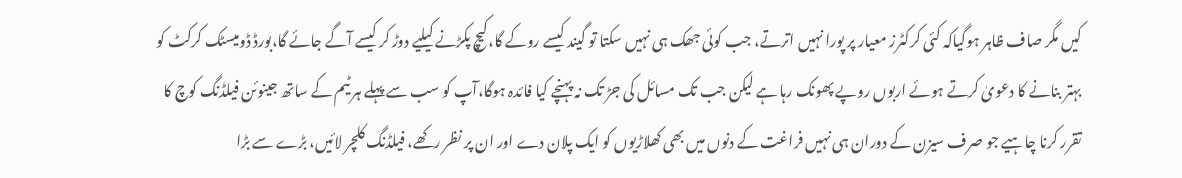کیں مگر صاف ظاہر ہوگیاکہ کئی کرکٹرز معیار پر پورا نہیں اترتے، جب کوئی جھک ہی نہیں سکتا تو گیند کیسے روکے گا،کیچ پکڑنے کیلیے دوڑ کر کیسے آگے جائے گا،بورڈ ڈومیسٹک کرکٹ کو بہتر بنانے کا دعویٰ کرتے ہوئے اربوں روپے پھونک رہا ہے لیکن جب تک مسائل کی جڑ تک نہ پہنچے کیا فائدہ ہوگا،آپ کو سب سے پہلے ہر ٹیم کے ساتھ جینوئن فیلڈنگ کوچ کا تقرر کرنا چاہیے جو صرف سیزن کے دوران ہی نہیں فراغت کے دنوں میں بھی کھلاڑیوں کو ایک پلان دے اور ان پر نظر رکھے، فیلڈنگ کلچر لائیں، بڑے سے بڑا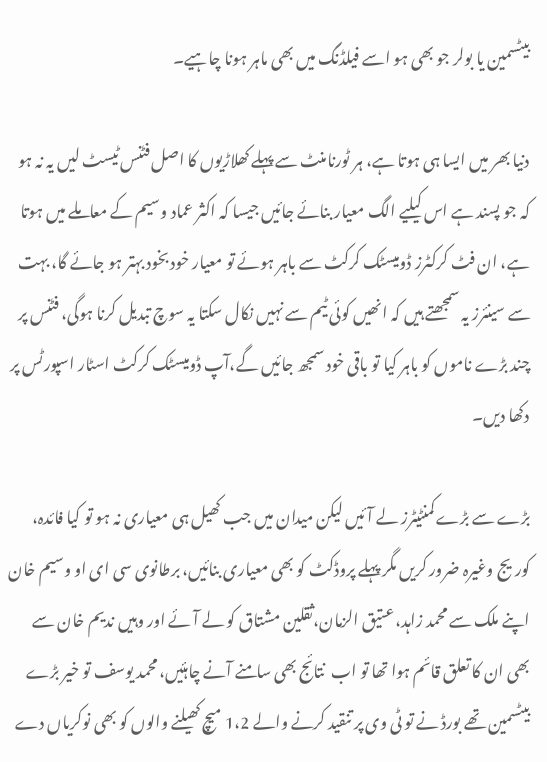بیٹسمین یا بولر جو بھی ہو اسے فیلڈنگ میں بھی ماہر ہونا چاہیے۔

دنیا بھر میں ایسا ہی ہوتا ہے، ہر ٹورنامنٹ سے پہلے کھلاڑیوں کا اصل فٹنس ٹیسٹ لیں یہ نہ ہو کہ جو پسند ہے اس کیلیے الگ معیار بنائے جائیں جیسا کہ اکثر عماد وسیم کے معاملے میں ہوتا ہے، ان فٹ کرکٹرز ڈومیسٹک کرکٹ سے باہر ہوئے تو معیار خود بخود بہتر ہو جائے گا، بہت سے سینئرز یہ سمجھتے ہیں کہ انھیں کوئی ٹیم سے نہیں نکال سکتا یہ سوچ تبدیل کرنا ہوگی، فٹنس پر چند بڑے ناموں کو باہر کیا تو باقی خود سمجھ جائیں گے،آپ ڈومیسٹک کرکٹ اسٹار اسپورٹس پر دکھا دیں۔

بڑے سے بڑے کمنٹیٹرز لے آئیں لیکن میدان میں جب کھیل ہی معیاری نہ ہو تو کیا فائدہ، کوریج وغیرہ ضرور کریں مگر پہلے پروڈکٹ کو بھی معیاری بنائیں، برطانوی سی ای او وسیم خان اپنے ملک سے محمد زاہد، عتیق الزمان،ثقلین مشتاق کو لے آئے اور وہیں ندیم خان سے بھی ان کا تعلق قائم ہوا تھا تو اب  نتائج بھی سامنے آنے چاہئیں، محمد یوسف تو خیر بڑے بیٹسمین تھے بورڈ نے تو ٹی وی پر تنقید کرنے والے 1،2 میچ کھیلنے والوں کو بھی نوکریاں دے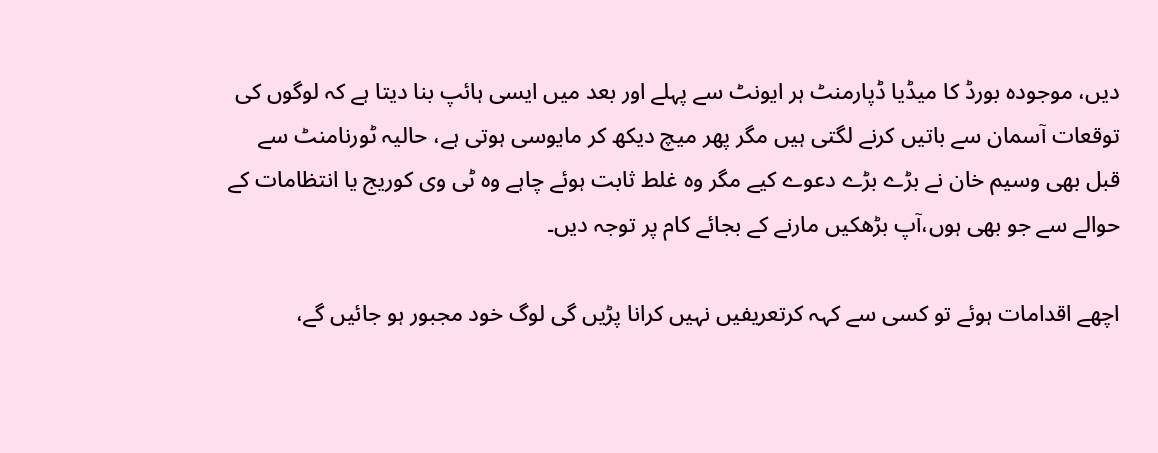دیں، موجودہ بورڈ کا میڈیا ڈپارمنٹ ہر ایونٹ سے پہلے اور بعد میں ایسی ہائپ بنا دیتا ہے کہ لوگوں کی توقعات آسمان سے باتیں کرنے لگتی ہیں مگر پھر میچ دیکھ کر مایوسی ہوتی ہے، حالیہ ٹورنامنٹ سے قبل بھی وسیم خان نے بڑے بڑے دعوے کیے مگر وہ غلط ثابت ہوئے چاہے وہ ٹی وی کوریج یا انتظامات کے حوالے سے جو بھی ہوں،آپ بڑھکیں مارنے کے بجائے کام پر توجہ دیں۔

اچھے اقدامات ہوئے تو کسی سے کہہ کرتعریفیں نہیں کرانا پڑیں گی لوگ خود مجبور ہو جائیں گے،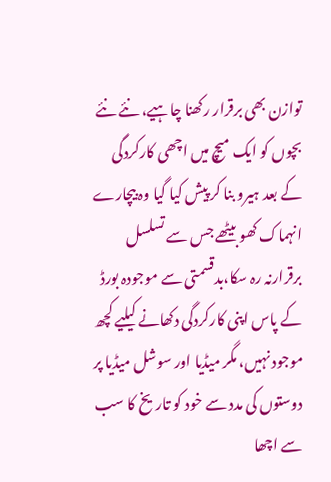توازن بھی برقرار رکھنا چاہیے، نئے نئے بچوں کو ایک میچ میں اچھی کارکردگی کے بعد ہیرو بنا کر پیش کیا گیا وہ بیچارے انہماک کھو بیٹھے جس سے تسلسل برقرارنہ رہ سکا،بدقسمتی سے موجودہ بورڈ کے پاس اپنی کارکردگی دکھانے کیلیے کچھ موجود نہیں، مگر میڈیا اور سوشل میڈیا پر دوستوں کی مدد سے خود کو تاریخ کا سب سے اچھا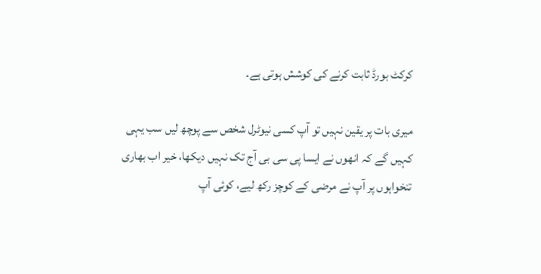کرکٹ بورڈ ثابت کرنے کی کوشش ہوتی ہے۔

میری بات پر یقین نہیں تو آپ کسی نیوٹرل شخص سے پوچھ لیں سب یہی کہیں گے کہ انھوں نے ایسا پی سی بی آج تک نہیں دیکھا، خیر اب بھاری تنخواہوں پر آپ نے مرضی کے کوچز رکھ لیے، کوئی آپ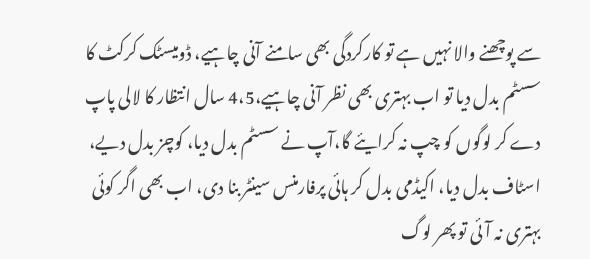سے پوچھنے والا نہیں ہے تو کارکردگی بھی سامنے آنی چاہیے، ڈومیسٹک کرکٹ کا سسٹم بدل دیا تو اب بہتری بھی نظر آنی چاہیے،4،5 سال انتظار کا لالی پاپ دے کر لوگوں کو چپ نہ کرایئے گا،آپ نے سسٹم بدل دیا، کوچز بدل دیے، اسٹاف بدل دیا، اکیڈمی بدل کر ہائی پرفارمنس سینٹر بنا دی، اب بھی اگر کوئی بہتری نہ آئی تو پھر لوگ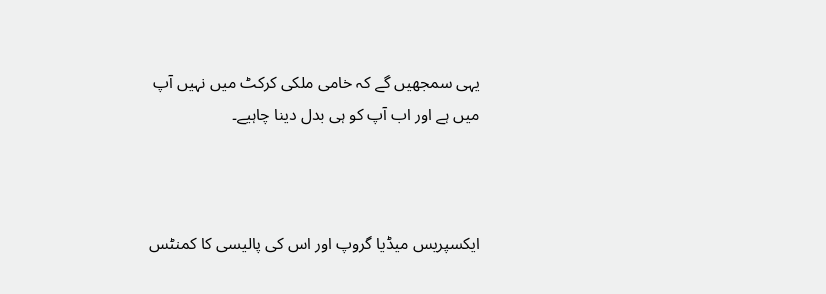یہی سمجھیں گے کہ خامی ملکی کرکٹ میں نہیں آپ میں ہے اور اب آپ کو ہی بدل دینا چاہیے۔



ایکسپریس میڈیا گروپ اور اس کی پالیسی کا کمنٹس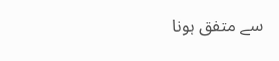سے متفق ہونا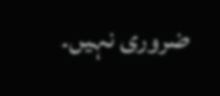ضروری نہیں۔